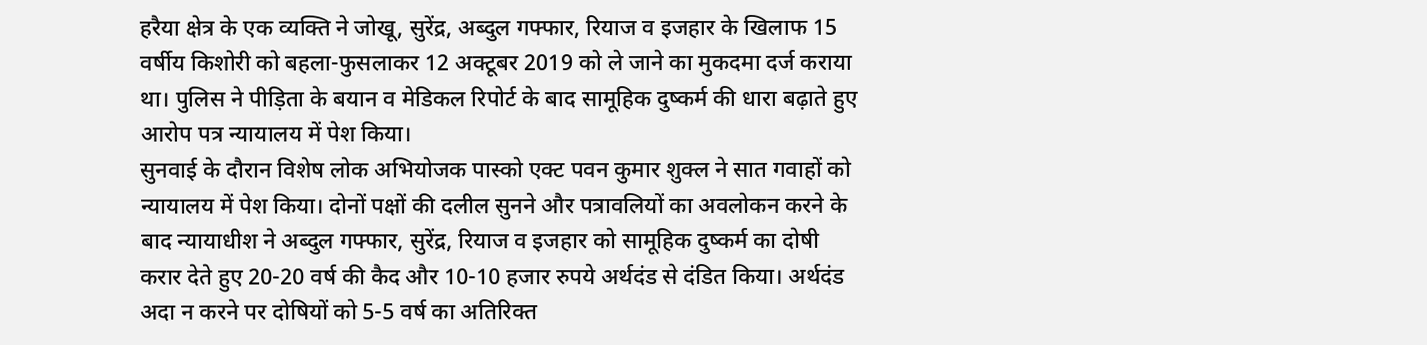हरैया क्षेत्र के एक व्यक्ति ने जोखू, सुरेंद्र, अब्दुल गफ्फार, रियाज व इजहार के खिलाफ 15 वर्षीय किशोरी को बहला-फुसलाकर 12 अक्टूबर 2019 को ले जाने का मुकदमा दर्ज कराया था। पुलिस ने पीड़िता के बयान व मेडिकल रिपोर्ट के बाद सामूहिक दुष्कर्म की धारा बढ़ाते हुए आरोप पत्र न्यायालय में पेश किया।
सुनवाई के दौरान विशेष लोक अभियोजक पास्को एक्ट पवन कुमार शुक्ल ने सात गवाहों को न्यायालय में पेश किया। दोनों पक्षों की दलील सुनने और पत्रावलियों का अवलोकन करने के बाद न्यायाधीश ने अब्दुल गफ्फार, सुरेंद्र, रियाज व इजहार को सामूहिक दुष्कर्म का दोषी करार देते हुए 20-20 वर्ष की कैद और 10-10 हजार रुपये अर्थदंड से दंडित किया। अर्थदंड अदा न करने पर दोषियों को 5-5 वर्ष का अतिरिक्त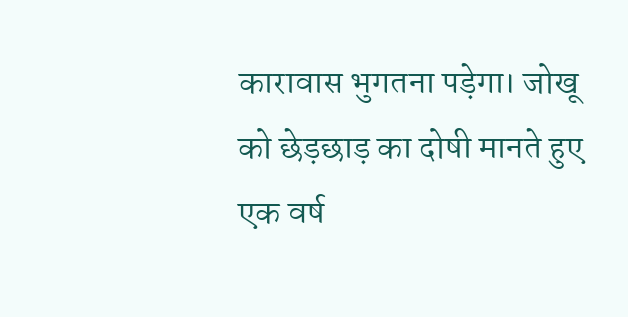कारावास भुगतना पड़ेगा। जोखू को छेड़छाड़ का दोषी मानते हुए एक वर्ष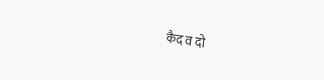कैद व दो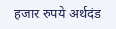हजार रुपये अर्थदंड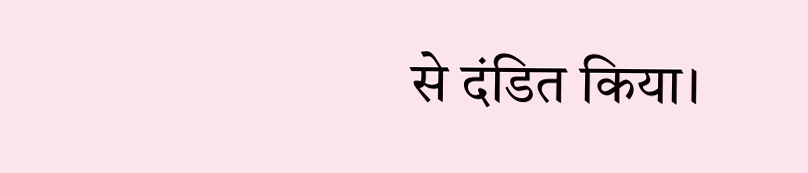से दंडित किया।